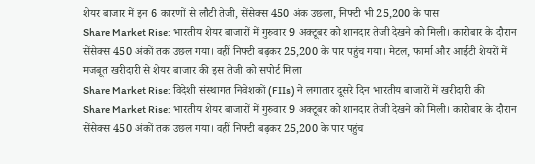शेयर बाजार में इन 6 कारणों से लौटी तेजी, सेंसेक्स 450 अंक उछला, निफ्टी भी 25,200 के पास
Share Market Rise: भारतीय शेयर बाजारों में गुरुवार 9 अक्टूबर को शानदार तेजी देखने को मिली। कारोबार के दौरान सेंसेक्स 450 अंकों तक उछल गया। वहीं निफ्टी बढ़कर 25,200 के पार पहुंच गया। मेटल, फार्मा और आईटी शेयरों में मजबूत खरीदारी से शेयर बाजार की इस तेजी को सपोर्ट मिला
Share Market Rise: विदेशी संस्थागत निवेशकों (FIIs) ने लगातार दूसरे दिन भारतीय बाजारों में खरीदारी की
Share Market Rise: भारतीय शेयर बाजारों में गुरुवार 9 अक्टूबर को शानदार तेजी देखने को मिली। कारोबार के दौरान सेंसेक्स 450 अंकों तक उछल गया। वहीं निफ्टी बढ़कर 25,200 के पार पहुंच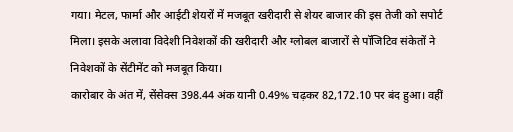गया। मेटल, फार्मा और आईटी शेयरों में मजबूत खरीदारी से शेयर बाजार की इस तेजी को सपोर्ट मिला। इसके अलावा विदेशी निवेशकों की खरीदारी और ग्लोबल बाजारों से पॉजिटिव संकेतों ने निवेशकों के सेंटीमेंट को मजबूत किया।
कारोबार के अंत में, सेंसेक्स 398.44 अंक यानी 0.49% चढ़कर 82,172.10 पर बंद हुआ। वहीं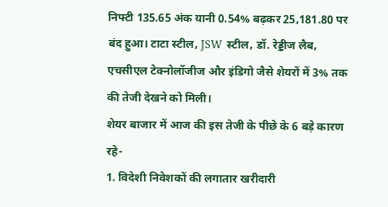निफ्टी 135.65 अंक यानी 0.54% बढ़कर 25,181.80 पर बंद हुआ। टाटा स्टील, JSW स्टील, डॉ. रेड्डीज लैब, एचसीएल टेक्नोलॉजीज और इंडिगो जैसे शेयरों में 3% तक की तेजी देखने को मिली।
शेयर बाजार में आज की इस तेजी के पीछे के 6 बड़े कारण रहे-
1. विदेशी निवेशकों की लगातार खरीदारी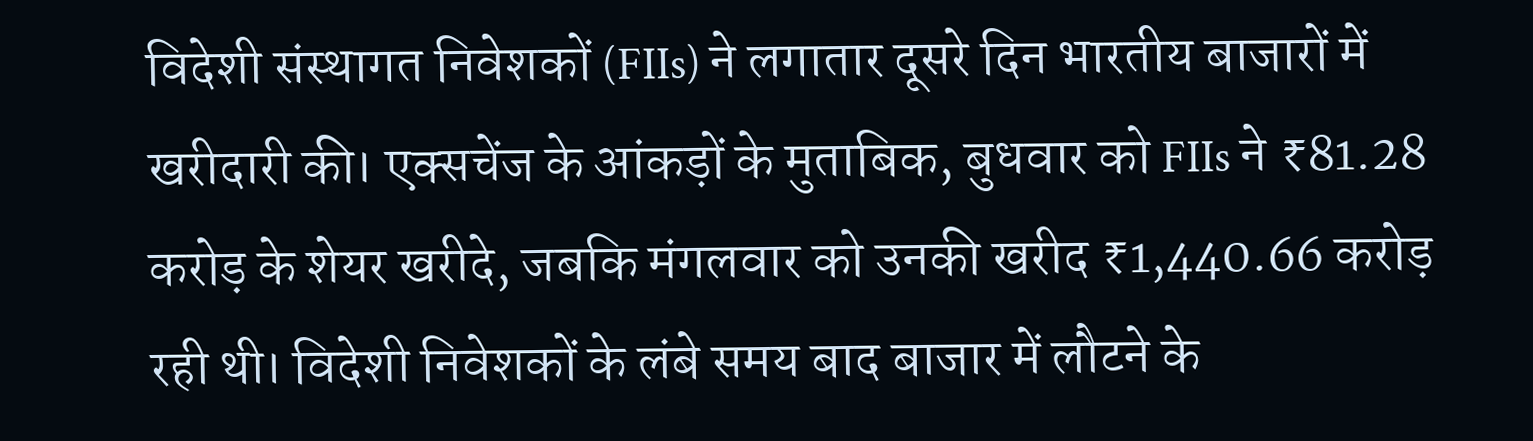विदेशी संस्थागत निवेशकों (FIIs) ने लगातार दूसरे दिन भारतीय बाजारों में खरीदारी की। एक्सचेंज के आंकड़ों के मुताबिक, बुधवार को FIIs ने ₹81.28 करोड़ के शेयर खरीदे, जबकि मंगलवार को उनकी खरीद ₹1,440.66 करोड़ रही थी। विदेशी निवेशकों के लंबे समय बाद बाजार में लौटने के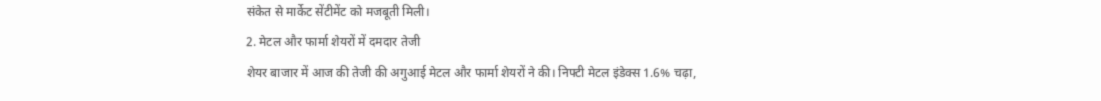संकेत से मार्केट सेंटीमेंट को मजबूती मिली।
2. मेटल और फार्मा शेयरों में दमदार तेजी
शेयर बाजार में आज की तेजी की अगुआई मेटल और फार्मा शेयरों ने की। निफ्टी मेटल इंडेक्स 1.6% चढ़ा,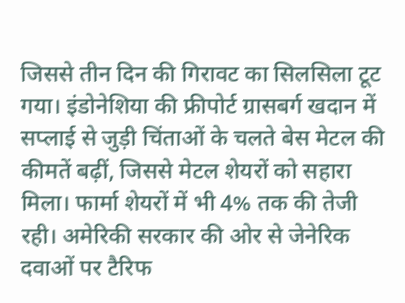जिससे तीन दिन की गिरावट का सिलसिला टूट गया। इंडोनेशिया की फ्रीपोर्ट ग्रासबर्ग खदान में सप्लाई से जुड़ी चिंताओं के चलते बेस मेटल की कीमतें बढ़ीं, जिससे मेटल शेयरों को सहारा मिला। फार्मा शेयरों में भी 4% तक की तेजी रही। अमेरिकी सरकार की ओर से जेनेरिक दवाओं पर टैरिफ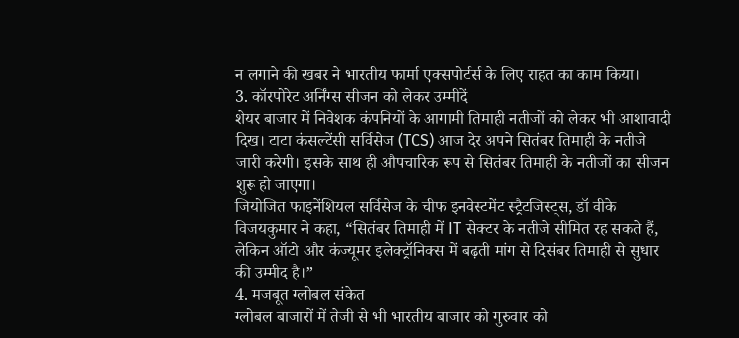न लगाने की खबर ने भारतीय फार्मा एक्सपोर्टर्स के लिए राहत का काम किया।
3. कॉरपोरेट अर्निंग्स सीजन को लेकर उम्मीदें
शेयर बाजार में निवेशक कंपनियों के आगामी तिमाही नतीजों को लेकर भी आशावादी दिख। टाटा कंसल्टेंसी सर्विसेज (TCS) आज देर अपने सितंबर तिमाही के नतीजे जारी करेगी। इसके साथ ही औपचारिक रूप से सितंबर तिमाही के नतीजों का सीजन शुरू हो जाएगा।
जियोजित फाइनेंशियल सर्विसेज के चीफ इनवेस्टमेंट स्ट्रैटजिस्ट्स, डॉ वीके विजयकुमार ने कहा, “सितंबर तिमाही में IT सेक्टर के नतीजे सीमित रह सकते हैं, लेकिन ऑटो और कंज्यूमर इलेक्ट्रॉनिक्स में बढ़ती मांग से दिसंबर तिमाही से सुधार की उम्मीद है।”
4. मजबूत ग्लोबल संकेत
ग्लोबल बाजारों में तेजी से भी भारतीय बाजार को गुरुवार को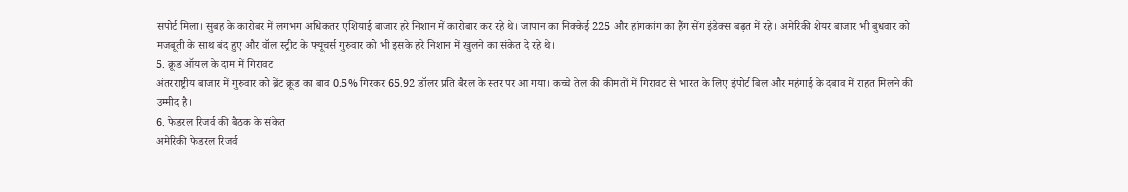सपोर्ट मिला। सुबह के कारोबर में लगभग अधिकतर एशियाई बाजार हरे निशान में कारोबार कर रहे थे। जापान का निक्केई 225 और हांगकांग का हैंग सेंग इंडेक्स बढ़त में रहे। अमेरिकी शेयर बाजार भी बुधवार को मजबूती के साथ बंद हुए और वॉल स्ट्रीट के फ्यूचर्स गुरुवार को भी इसके हरे निशान में खुलने का संकेत दे रहे थे।
5. क्रूड ऑयल के दाम में गिरावट
अंतरराष्ट्रीय बाजार में गुरुवार को ब्रेंट क्रूड का बाव 0.5% गिरकर 65.92 डॉलर प्रति बैरल के स्तर पर आ गया। कच्चे तेल की कीमतों में गिरावट से भारत के लिए इंपोर्ट बिल और महंगाई के दबाव में राहत मिलने की उम्मीद है।
6. फेडरल रिजर्व की बैठक के संकेत
अमेरिकी फेडरल रिजर्व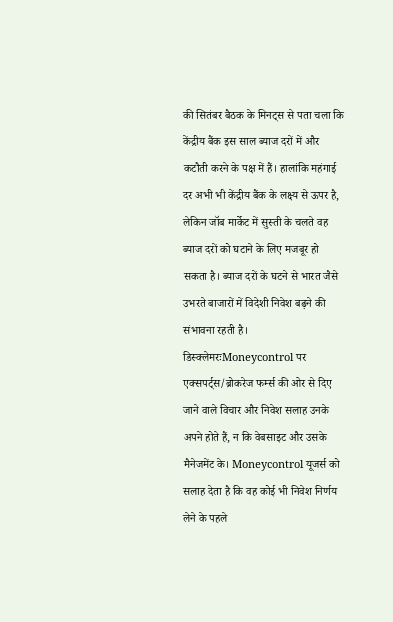की सितंबर बैठक के मिनट्स से पता चला कि केंद्रीय बैंक इस साल ब्याज दरों में और कटौती करने के पक्ष में हैं। हालांकि महंगाई दर अभी भी केंद्रीय बैंक के लक्ष्य से ऊपर है, लेकिन जॉब मार्केट में सुस्ती के चलते वह ब्याज दरों को घटाने के लिए मजबूर हो सकता है। ब्याज दरों के घटने से भारत जैसे उभरते बाजारों में विदेशी निवेश बढ़ने की संभावना रहती है।
डिस्क्लेमरःMoneycontrol पर एक्सपर्ट्स/ब्रोकरेज फर्म्स की ओर से दिए जाने वाले विचार और निवेश सलाह उनके अपने होते हैं, न कि वेबसाइट और उसके मैनेजमेंट के। Moneycontrol यूजर्स को सलाह देता है कि वह कोई भी निवेश निर्णय लेने के पहले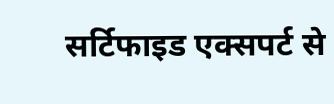सर्टिफाइड एक्सपर्ट से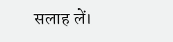सलाह लें।